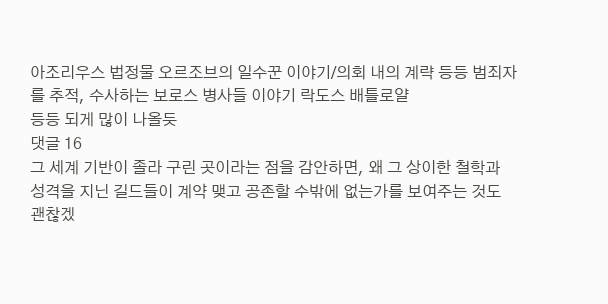아조리우스 법정물 오르조브의 일수꾼 이야기/의회 내의 계략 등등 범죄자를 추적, 수사하는 보로스 병사들 이야기 락도스 배틀로얄
등등 되게 많이 나올듯
댓글 16
그 세계 기반이 졸라 구린 곳이라는 점을 감안하면, 왜 그 상이한 철학과 성격을 지닌 길드들이 계약 맺고 공존할 수밖에 없는가를 보여주는 것도 괜찮겠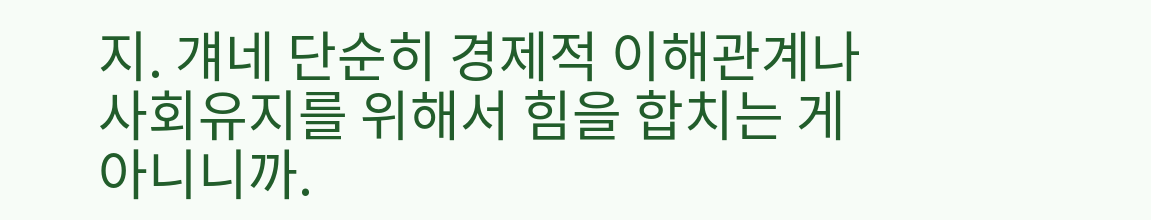지. 걔네 단순히 경제적 이해관계나 사회유지를 위해서 힘을 합치는 게 아니니까.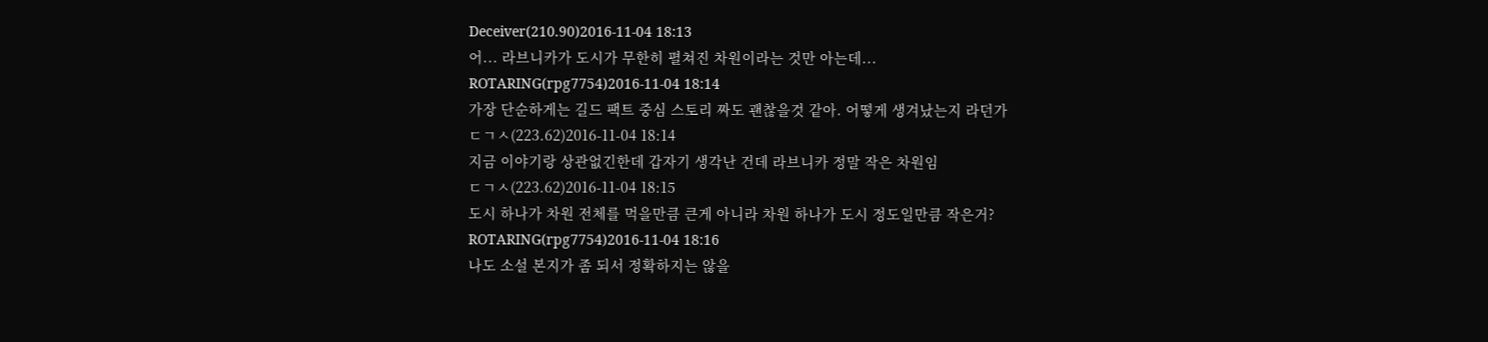Deceiver(210.90)2016-11-04 18:13
어... 라브니카가 도시가 무한히 펼쳐진 차원이라는 것만 아는데...
ROTARING(rpg7754)2016-11-04 18:14
가장 단순하게는 길드 팩트 중심 스토리 짜도 괜찮을것 같아. 어떻게 생겨났는지 라던가
ㄷㄱㅅ(223.62)2016-11-04 18:14
지금 이야기랑 상관없긴한데 갑자기 생각난 건데 라브니카 정말 작은 차원임
ㄷㄱㅅ(223.62)2016-11-04 18:15
도시 하나가 차원 전체를 먹을만큼 큰게 아니라 차원 하나가 도시 정도일만큼 작은거?
ROTARING(rpg7754)2016-11-04 18:16
나도 소설 본지가 좀 되서 정확하지는 않을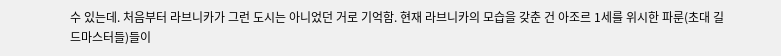수 있는데. 처음부터 라브니카가 그런 도시는 아니었던 거로 기억함. 현재 라브니카의 모습을 갖춘 건 아조르 1세를 위시한 파룬(초대 길드마스터들)들이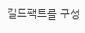길드팩트를 구성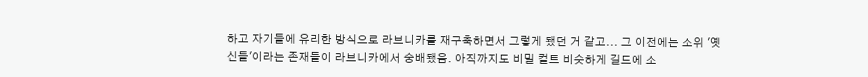하고 자기들에 유리한 방식으로 라브니카를 재구축하면서 그렇게 됐던 거 같고... 그 이전에는 소위 '옛 신들'이라는 존재들이 라브니카에서 숭배됐음. 아직까지도 비밀 컬트 비슷하게 길드에 소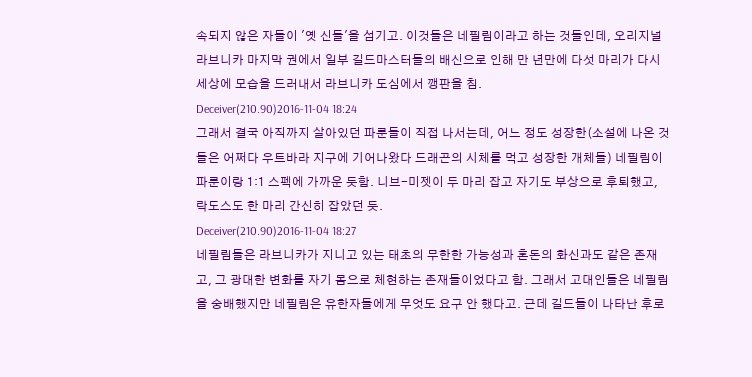속되지 않은 자들이 '옛 신들'을 섬기고. 이것들은 네필림이라고 하는 것들인데, 오리지널 라브니카 마지막 권에서 일부 길드마스터들의 배신으로 인해 만 년만에 다섯 마리가 다시 세상에 모습을 드러내서 라브니카 도심에서 깽판을 침.
Deceiver(210.90)2016-11-04 18:24
그래서 결국 아직까지 살아있던 파룬들이 직접 나서는데, 어느 정도 성장한(소설에 나온 것들은 어쩌다 우트바라 지구에 기어나왔다 드래곤의 시체를 먹고 성장한 개체들) 네필림이 파룬이랑 1:1 스펙에 가까운 듯함. 니브-미젯이 두 마리 잡고 자기도 부상으로 후퇴했고, 락도스도 한 마리 간신히 잡았던 듯.
Deceiver(210.90)2016-11-04 18:27
네필림들은 라브니카가 지니고 있는 태초의 무한한 가능성과 혼돈의 화신과도 같은 존재고, 그 광대한 변화를 자기 몸으로 체현하는 존재들이었다고 함. 그래서 고대인들은 네필림을 숭배했지만 네필림은 유한자들에게 무엇도 요구 안 했다고. 근데 길드들이 나타난 후로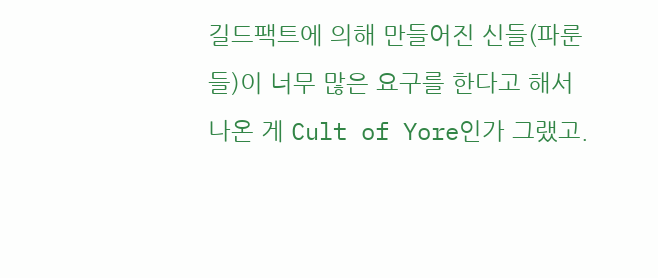길드팩트에 의해 만들어진 신들(파룬들)이 너무 많은 요구를 한다고 해서 나온 게 Cult of Yore인가 그랬고.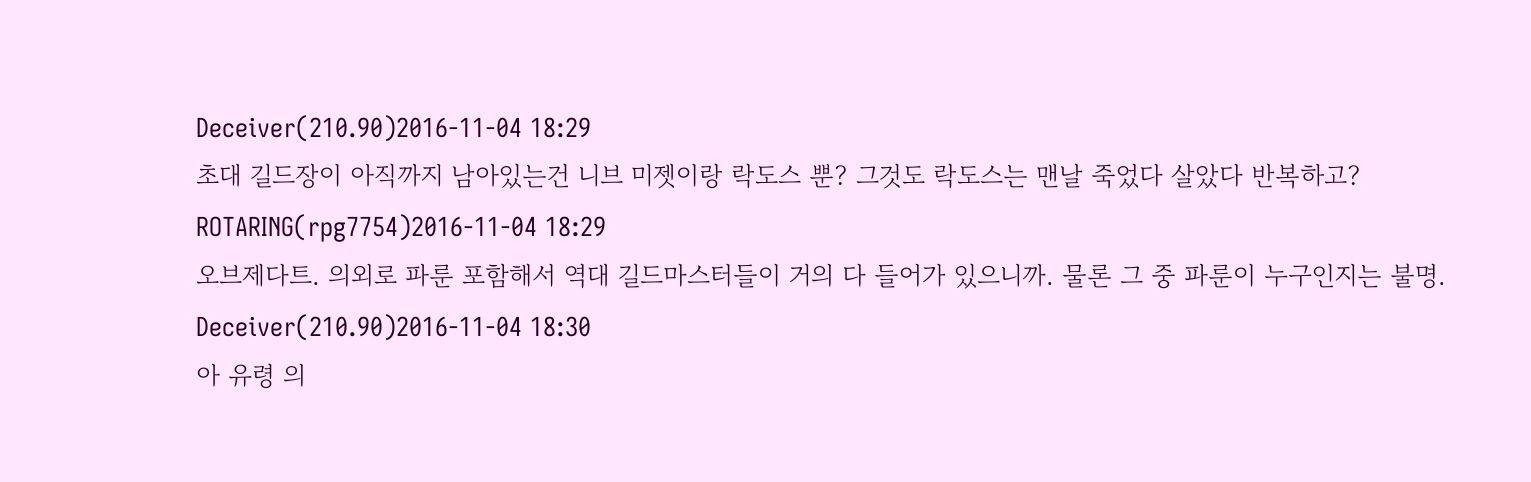Deceiver(210.90)2016-11-04 18:29
초대 길드장이 아직까지 남아있는건 니브 미젯이랑 락도스 뿐? 그것도 락도스는 맨날 죽었다 살았다 반복하고?
ROTARING(rpg7754)2016-11-04 18:29
오브제다트. 의외로 파룬 포함해서 역대 길드마스터들이 거의 다 들어가 있으니까. 물론 그 중 파룬이 누구인지는 불명.
Deceiver(210.90)2016-11-04 18:30
아 유령 의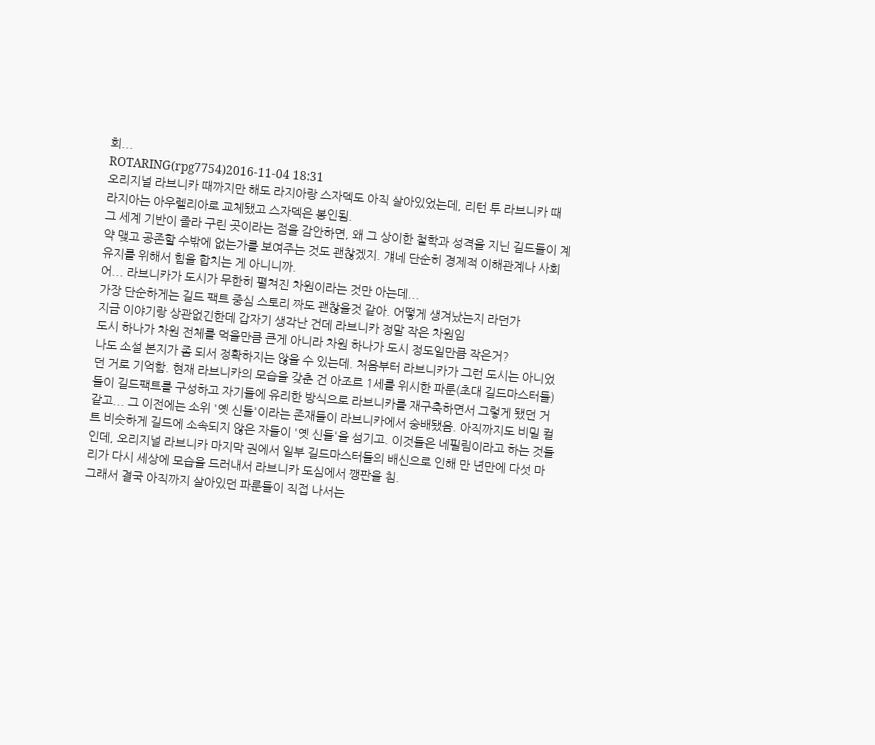회...
ROTARING(rpg7754)2016-11-04 18:31
오리지널 라브니카 때까지만 해도 라지아랑 스자덱도 아직 살아있었는데, 리턴 투 라브니카 때 라지아는 아우렐리아로 교체됐고 스자덱은 봉인됨.
그 세계 기반이 졸라 구린 곳이라는 점을 감안하면, 왜 그 상이한 철학과 성격을 지닌 길드들이 계약 맺고 공존할 수밖에 없는가를 보여주는 것도 괜찮겠지. 걔네 단순히 경제적 이해관계나 사회유지를 위해서 힘을 합치는 게 아니니까.
어... 라브니카가 도시가 무한히 펼쳐진 차원이라는 것만 아는데...
가장 단순하게는 길드 팩트 중심 스토리 짜도 괜찮을것 같아. 어떻게 생겨났는지 라던가
지금 이야기랑 상관없긴한데 갑자기 생각난 건데 라브니카 정말 작은 차원임
도시 하나가 차원 전체를 먹을만큼 큰게 아니라 차원 하나가 도시 정도일만큼 작은거?
나도 소설 본지가 좀 되서 정확하지는 않을 수 있는데. 처음부터 라브니카가 그런 도시는 아니었던 거로 기억함. 현재 라브니카의 모습을 갖춘 건 아조르 1세를 위시한 파룬(초대 길드마스터들)들이 길드팩트를 구성하고 자기들에 유리한 방식으로 라브니카를 재구축하면서 그렇게 됐던 거 같고... 그 이전에는 소위 '옛 신들'이라는 존재들이 라브니카에서 숭배됐음. 아직까지도 비밀 컬트 비슷하게 길드에 소속되지 않은 자들이 '옛 신들'을 섬기고. 이것들은 네필림이라고 하는 것들인데, 오리지널 라브니카 마지막 권에서 일부 길드마스터들의 배신으로 인해 만 년만에 다섯 마리가 다시 세상에 모습을 드러내서 라브니카 도심에서 깽판을 침.
그래서 결국 아직까지 살아있던 파룬들이 직접 나서는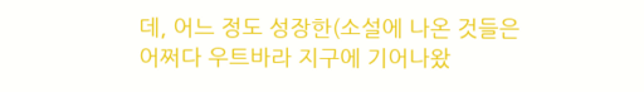데, 어느 정도 성장한(소설에 나온 것들은 어쩌다 우트바라 지구에 기어나왔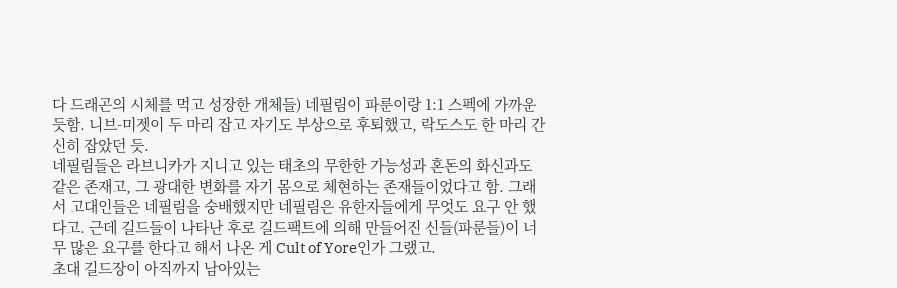다 드래곤의 시체를 먹고 성장한 개체들) 네필림이 파룬이랑 1:1 스펙에 가까운 듯함. 니브-미젯이 두 마리 잡고 자기도 부상으로 후퇴했고, 락도스도 한 마리 간신히 잡았던 듯.
네필림들은 라브니카가 지니고 있는 태초의 무한한 가능성과 혼돈의 화신과도 같은 존재고, 그 광대한 변화를 자기 몸으로 체현하는 존재들이었다고 함. 그래서 고대인들은 네필림을 숭배했지만 네필림은 유한자들에게 무엇도 요구 안 했다고. 근데 길드들이 나타난 후로 길드팩트에 의해 만들어진 신들(파룬들)이 너무 많은 요구를 한다고 해서 나온 게 Cult of Yore인가 그랬고.
초대 길드장이 아직까지 남아있는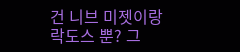건 니브 미젯이랑 락도스 뿐? 그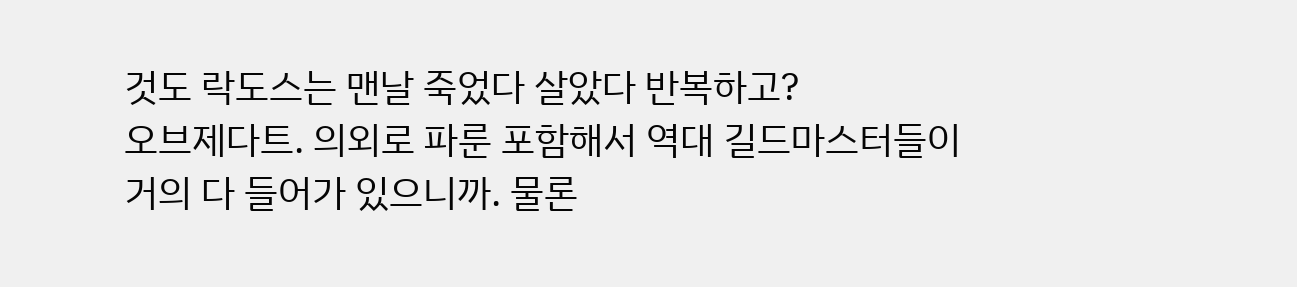것도 락도스는 맨날 죽었다 살았다 반복하고?
오브제다트. 의외로 파룬 포함해서 역대 길드마스터들이 거의 다 들어가 있으니까. 물론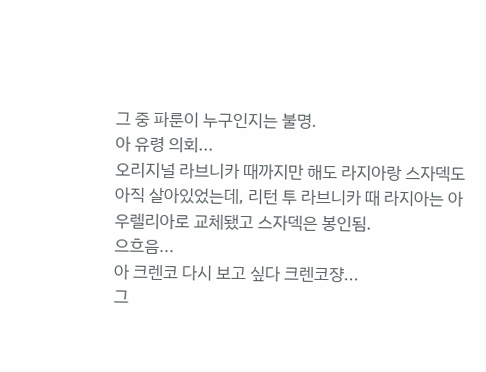그 중 파룬이 누구인지는 불명.
아 유령 의회...
오리지널 라브니카 때까지만 해도 라지아랑 스자덱도 아직 살아있었는데, 리턴 투 라브니카 때 라지아는 아우렐리아로 교체됐고 스자덱은 봉인됨.
으흐음...
아 크렌코 다시 보고 싶다 크렌코쟝...
그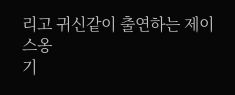리고 귀신같이 출연하는 제이스옹
기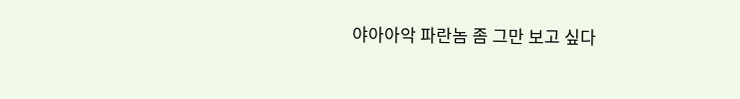야아아악 파란놈 좀 그만 보고 싶다